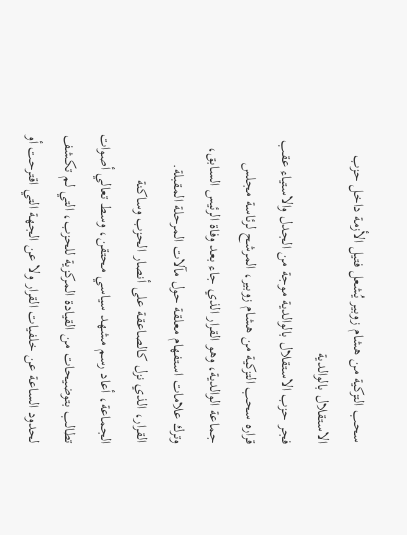سحب التزكية من هشام زوبير يُشعل فتيل الأزمة داخل حزب الاستقلال بالوالدية
فجر حزب الاستقلال بالوالدية موجة من الجدل والاستياء عقب قراره سحب التزكية من هشام زوبير، المرشح لرئاسة مجلس جماعة الوالدية، وهو القرار الذي جاء بعد وفاة الرئيس السابق، وترك علامات استفهام معلقة حول مآلات المرحلة المقبلة.
القرار، الذي نزل كالصاعقة على أنصار الحزب وساكنة الجماعة، أعاد رسم مشهد سياسي محتقن، وسط تعالي أصوات تطالب بتوضيحات من القيادة المركزية للحزب، التي لم تكشف لحدود الساعة عن خلفيات القرار ولا عن الجهة التي اقترحت أو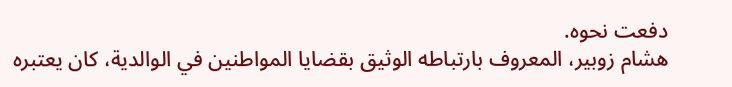دفعت نحوه.
هشام زوبير، المعروف بارتباطه الوثيق بقضايا المواطنين في الوالدية، كان يعتبره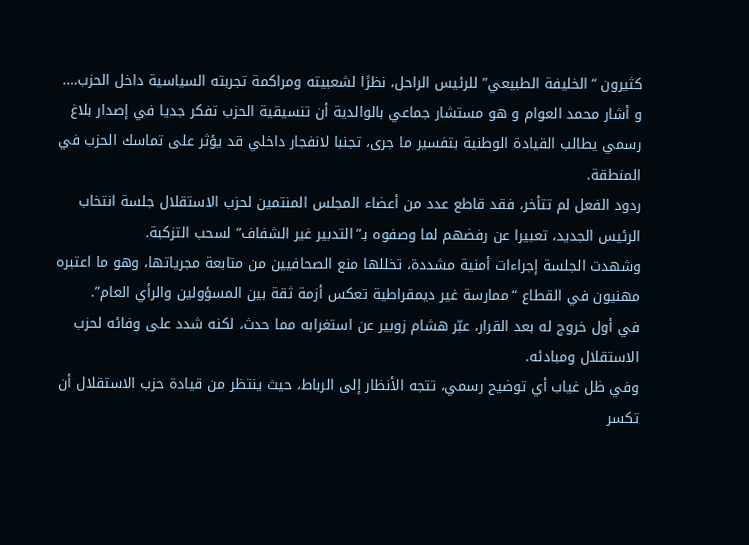كثيرون “الخليفة الطبيعي” للرئيس الراحل، نظرًا لشعبيته ومراكمة تجربته السياسية داخل الحزب….
و أشار محمد العوام و هو مستشار جماعي بالوالدية أن تنسيقية الحزب تفكر جديا في إصدار بلاغ رسمي يطالب القيادة الوطنية بتفسير ما جرى، تجنبا لانفجار داخلي قد يؤثر على تماسك الحزب في المنطقة.
ردود الفعل لم تتأخر، فقد قاطع عدد من أعضاء المجلس المنتمين لحزب الاستقلال جلسة انتخاب الرئيس الجديد، تعبيرا عن رفضهم لما وصفوه بـ”التدبير غير الشفاف” لسحب التزكبة.
وشهدت الجلسة إجراءات أمنية مشددة، تخللها منع الصحافيين من متابعة مجرياتها، وهو ما اعتبره مهنيون في القطاع “ممارسة غير ديمقراطية تعكس أزمة ثقة بين المسؤولين والرأي العام”.
في أول خروج له بعد القرار، عبّر هشام زوبير عن استغرابه مما حدث، لكنه شدد على وفائه لحزب الاستقلال ومبادئه.
وفي ظل غياب أي توضيح رسمي، تتجه الأنظار إلى الرباط، حيث ينتظر من قيادة حزب الاستقلال أن تكسر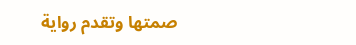صمتها وتقدم رواية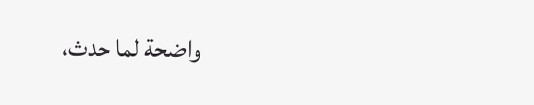واضحة لما حدث،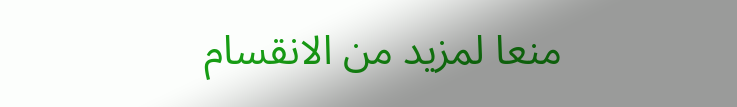منعا لمزيد من الانقسام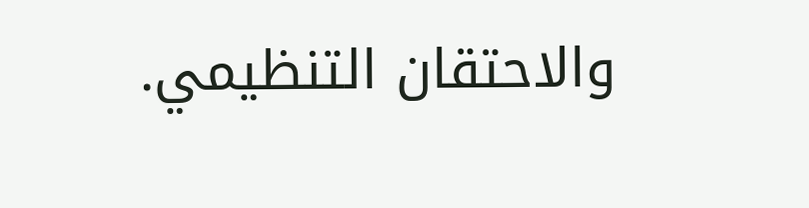والاحتقان التنظيمي.